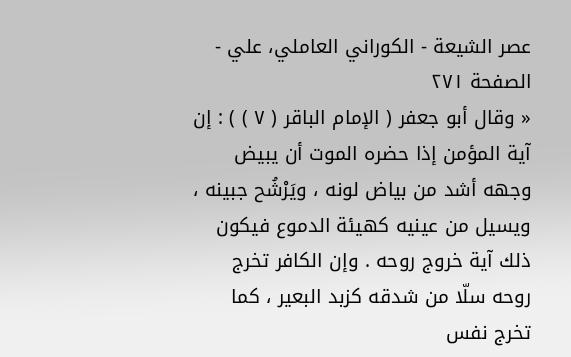عصر الشيعة - الكوراني العاملي، علي - الصفحة ٢٧١
« وقال أبو جعفر ( الإمام الباقر ( ٧ ) ) : إن آية المؤمن إذا حضره الموت أن يبيض وجهه أشد من بياض لونه ، ويَرْشُح جبينه ، ويسيل من عينيه كهيئة الدموع فيكون ذلك آية خروج روحه . وإن الكافر تخرج روحه سلّا من شدقه كزبد البعير ، كما تخرج نفس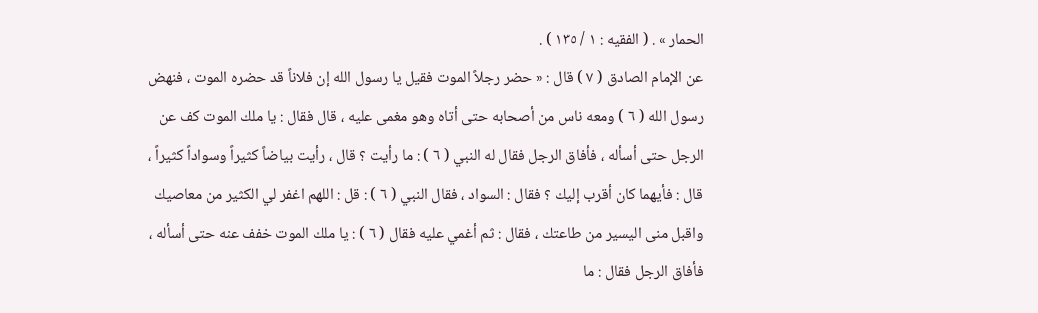الحمار » . ( الفقيه : ١ / ١٣٥ ) .
عن الإمام الصادق ( ٧ ) قال : « حضر رجلاً الموت فقيل يا رسول الله إن فلاناً قد حضره الموت ، فنهض رسول الله ( ٦ ) ومعه ناس من أصحابه حتى أتاه وهو مغمى عليه ، قال فقال : يا ملك الموت كف عن الرجل حتى أسأله ، فأفاق الرجل فقال له النبي ( ٦ ) : ما رأيت ؟ قال ، رأيت بياضاً كثيراً وسواداً كثيراً ، قال : فأيهما كان أقرب إليك ؟ فقال : السواد ، فقال النبي ( ٦ ) : قل : اللهم اغفر لي الكثير من معاصيك واقبل منى اليسير من طاعتك ، فقال : ثم أغمي عليه فقال ( ٦ ) : يا ملك الموت خفف عنه حتى أسأله ، فأفاق الرجل فقال : ما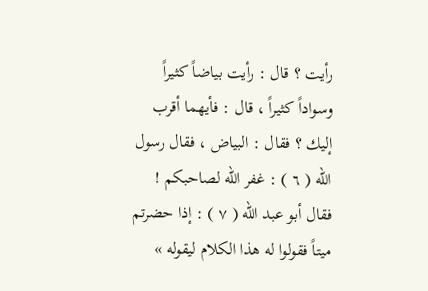رأيت ؟ قال : رأيت بياضاً كثيراً وسواداً كثيراً ، قال : فأيهما أقرب إليك ؟ فقال : البياض ، فقال رسول الله ( ٦ ) : غفر الله لصاحبكم !
فقال أبو عبد الله ( ٧ ) : إذا حضرتم ميتاً فقولوا له هذا الكلام ليقوله »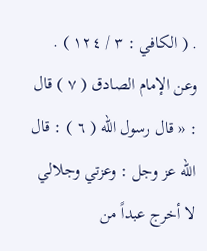. ( الكافي : ٣ / ١٢٤ ) .
وعن الإمام الصادق ( ٧ ) قال : « قال رسول الله ( ٦ ) : قال الله عز وجل : وعزتي وجلالي لا أخرج عبداً من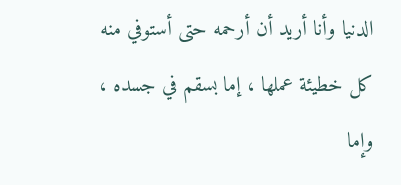الدنيا وأنا أريد أن أرحمه حتى أستوفي منه كل خطيئة عملها ، إما بسقم في جسده ، وإما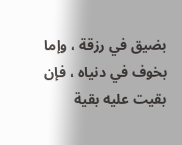بضيق في رزقة ، وإما بخوف في دنياه ، فإن بقيت عليه بقية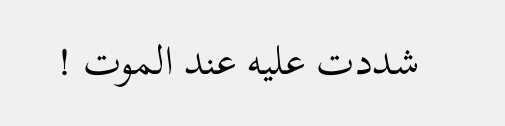شددت عليه عند الموت !